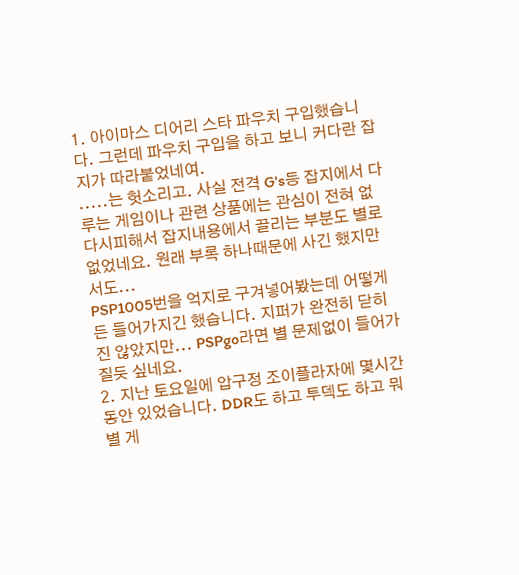1. 아이마스 디어리 스타 파우치 구입했습니다. 그런데 파우치 구입을 하고 보니 커다란 잡지가 따라붙었네여.
.....는 헛소리고. 사실 전격 G's등 잡지에서 다루는 게임이나 관련 상품에는 관심이 전혀 없다시피해서 잡지내용에서 끌리는 부분도 별로 없었네요. 원래 부록 하나때문에 사긴 했지만서도...
PSP1005번을 억지로 구겨넣어봤는데 어떻게든 들어가지긴 했습니다. 지퍼가 완전히 닫히진 않았지만... PSPgo라면 별 문제없이 들어가질듯 싶네요.
2. 지난 토요일에 압구정 조이플라자에 몇시간동안 있었습니다. DDR도 하고 투덱도 하고 뭐 별 게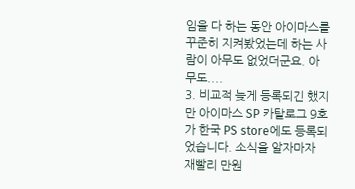임을 다 하는 동안 아이마스를 꾸준히 지켜봤었는데 하는 사람이 아무도 없었더군요. 아무도....
3. 비교적 늦게 등록되긴 했지만 아이마스 SP 카탈로그 9호가 한국 PS store에도 등록되었습니다. 소식을 알자마자 재빨리 만원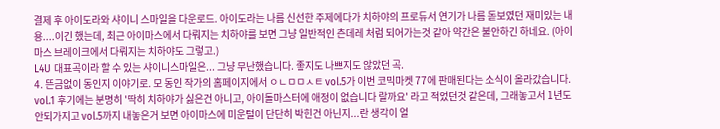결제 후 아이도라와 샤이니 스마일을 다운로드. 아이도라는 나름 신선한 주제에다가 치하야의 프로듀서 연기가 나름 돋보였던 재미있는 내용....이긴 했는데, 최근 아이마스에서 다뤄지는 치하야를 보면 그냥 일반적인 츤데레 처럼 되어가는것 같아 약간은 불안하긴 하네요. (아이마스 브레이크에서 다뤄지는 치하야도 그렇고.)
L4U 대표곡이라 할 수 있는 샤이니스마일은... 그냥 무난했습니다. 좋지도 나쁘지도 않았던 곡.
4. 뜬금없이 동인지 이야기로. 모 동인 작가의 홈페이지에서 ㅇㄴㅁㅁㅅㅌ vol.5가 이번 코믹마켓 77에 판매된다는 소식이 올라갔습니다. vol.1 후기에는 분명히 '딱히 치하야가 싫은건 아니고, 아이돌마스터에 애정이 없습니다 랄까요' 라고 적었던것 같은데, 그래놓고서 1년도 안되가지고 vol.5까지 내놓은거 보면 아이마스에 미운털이 단단히 박힌건 아닌지...란 생각이 얼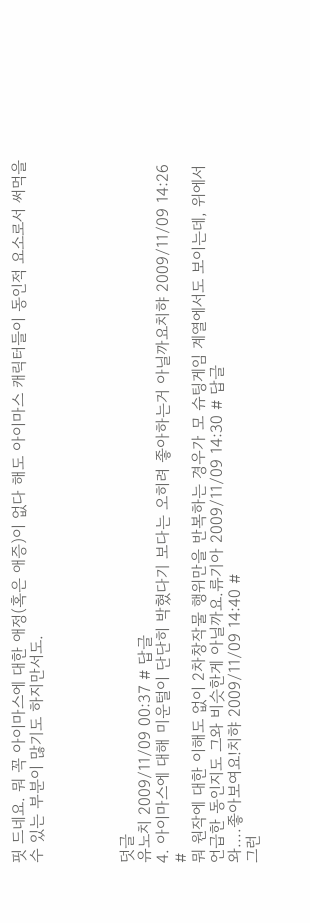핏 드네요. 뭐 꼭 아이마스에 대한 애정(혹은 애증)이 없다 해도 아이마스 캐릭터들이 동인적 요소로서 써먹을수 있는 부분이 많기도 하지만서도.




덧글
유노치 2009/11/09 00:37 # 답글
4. 아이마스에 대해 미운털이 단단히 박혔다기 보다는 오히려 좋아하는거 아닐까요치햐 2009/11/09 14:26 #
뭐 원작에 대한 이해도 없이 2차창작물 행위만을 반복하는 경우가 모 슈팅게임 계열에서도 보이는데, 위에서 언급한 동인지도 그와 비슷한게 아닐까요.류기아 2009/11/09 14:30 # 답글
와....좋아보여요!치햐 2009/11/09 14:40 #
그런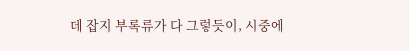데 잡지 부록류가 다 그렇듯이, 시중에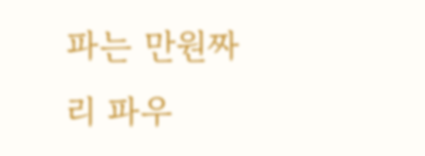파는 만원짜리 파우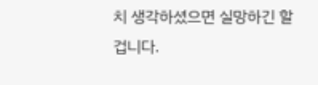치 생각하셨으면 실망하긴 할겁니다.